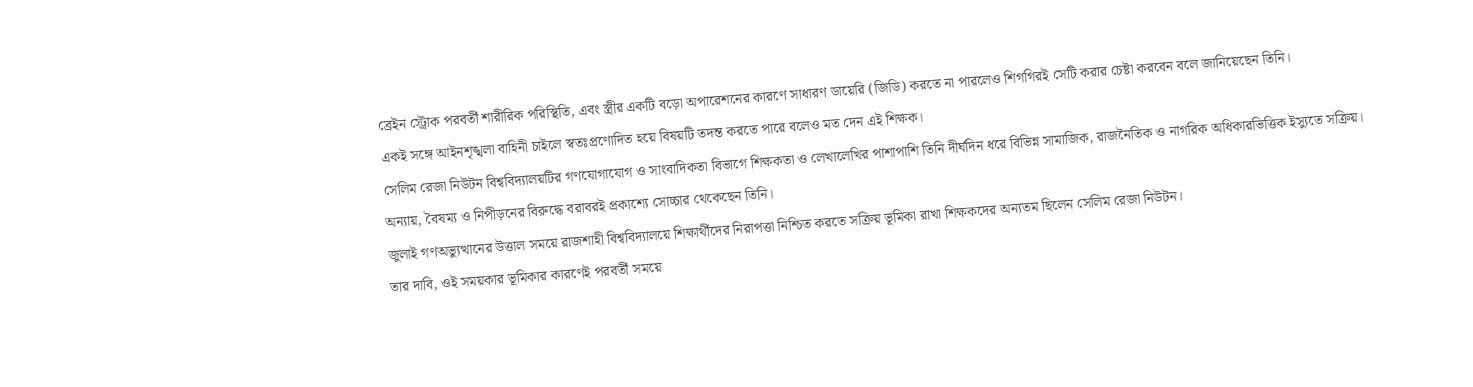ব্রেইন স্ট্রোক পরবর্তী শারীরিক পরিস্থিতি, এবং স্ত্রীর একটি বড়ো অপারেশনের কারণে সাধারণ ডায়েরি (জিডি) করতে না পারলেও শিগগিরই সেটি করার চেষ্টা করবেন বলে জানিয়েছেন তিনি।
একই সঙ্গে আইনশৃঙ্খলা বাহিনী চাইলে স্বতঃপ্রণোদিত হয়ে বিষয়টি তদন্ত করতে পারে বলেও মত দেন এই শিক্ষক।
সেলিম রেজা নিউটন বিশ্ববিদ্যালয়টির গণযোগাযোগ ও সাংবাদিকতা বিভাগে শিক্ষকতা ও লেখালেখির পাশাপাশি তিনি দীর্ঘদিন ধরে বিভিন্ন সামাজিক, রাজনৈতিক ও নাগরিক অধিকারভিত্তিক ইস্যুতে সক্রিয়।
অন্যায়, বৈষম্য ও নিপীড়নের বিরুদ্ধে বরাবরই প্রকাশ্যে সোচ্চার থেকেছেন তিনি।
জুলাই গণঅভ্যুত্থানের উত্তাল সময়ে রাজশাহী বিশ্ববিদ্যালয়ে শিক্ষার্থীদের নিরাপত্তা নিশ্চিত করতে সক্রিয় ভূমিকা রাখা শিক্ষকদের অন্যতম ছিলেন সেলিম রেজা নিউটন।
তার দাবি, ওই সময়কার ভূমিকার কারণেই পরবর্তী সময়ে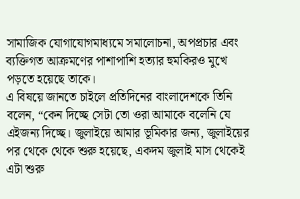সামাজিক যোগাযোগমাধ্যমে সমালোচনা, অপপ্রচার এবং ব্যক্তিগত আক্রমণের পাশাপাশি হত্যার হুমকিরও মুখে পড়তে হয়েছে তাকে।
এ বিষয়ে জানতে চাইলে প্রতিদিনের বাংলাদেশকে তিনি বলেন, “কেন দিচ্ছে সেটা তো ওরা আমাকে বলেনি যে এইজন্য দিচ্ছে। জুলাইয়ে আমার ভূমিকার জন্য, জুলাইয়ের পর থেকে থেকে শুরু হয়েছে, একদম জুলাই মাস থেকেই এটা শুরু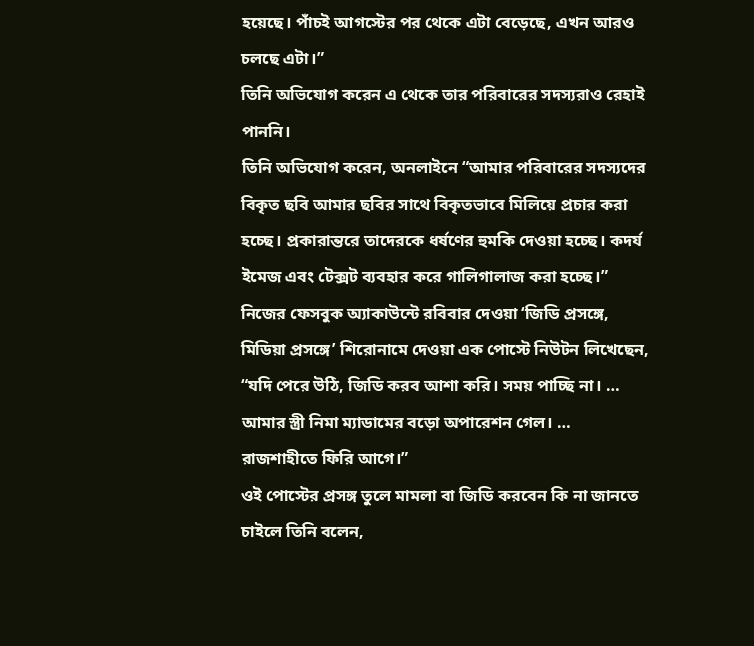হয়েছে। পাঁচই আগস্টের পর থেকে এটা বেড়েছে, এখন আরও চলছে এটা।”
তিনি অভিযোগ করেন এ থেকে তার পরিবারের সদস্যরাও রেহাই পাননি।
তিনি অভিযোগ করেন, অনলাইনে “আমার পরিবারের সদস্যদের বিকৃত ছবি আমার ছবির সাথে বিকৃতভাবে মিলিয়ে প্রচার করা হচ্ছে। প্রকারান্তরে তাদেরকে ধর্ষণের হুমকি দেওয়া হচ্ছে। কদর্য ইমেজ এবং টেক্সট ব্যবহার করে গালিগালাজ করা হচ্ছে।”
নিজের ফেসবুক অ্যাকাউন্টে রবিবার দেওয়া ‘জিডি প্রসঙ্গে, মিডিয়া প্রসঙ্গে’ শিরোনামে দেওয়া এক পোস্টে নিউটন লিখেছেন, “যদি পেরে উঠি, জিডি করব আশা করি। সময় পাচ্ছি না। … আমার স্ত্রী নিমা ম্যাডামের বড়ো অপারেশন গেল। … রাজশাহীতে ফিরি আগে।”
ওই পোস্টের প্রসঙ্গ তুলে মামলা বা জিডি করবেন কি না জানতে চাইলে তিনি বলেন,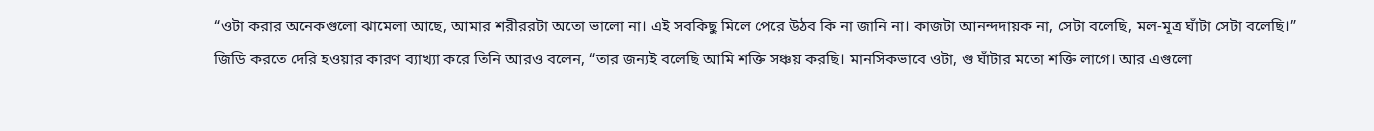“ওটা করার অনেকগুলো ঝামেলা আছে, আমার শরীররটা অতো ভালো না। এই সবকিছু মিলে পেরে উঠব কি না জানি না। কাজটা আনন্দদায়ক না, সেটা বলেছি, মল-মূত্র ঘাঁটা সেটা বলেছি।”
জিডি করতে দেরি হওয়ার কারণ ব্যাখ্যা করে তিনি আরও বলেন, “তার জন্যই বলেছি আমি শক্তি সঞ্চয় করছি। মানসিকভাবে ওটা, গু ঘাঁটার মতো শক্তি লাগে। আর এগুলো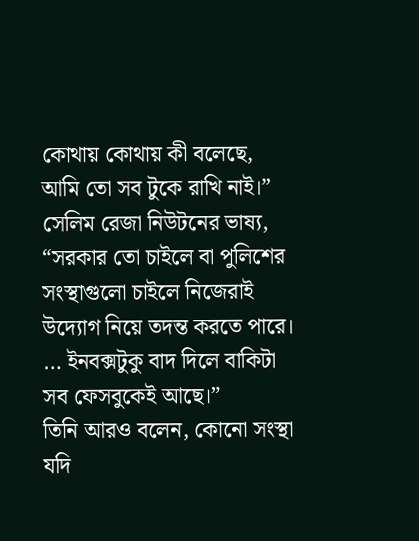কোথায় কোথায় কী বলেছে, আমি তো সব টুকে রাখি নাই।”
সেলিম রেজা নিউটনের ভাষ্য, “সরকার তো চাইলে বা পুলিশের সংস্থাগুলো চাইলে নিজেরাই উদ্যোগ নিয়ে তদন্ত করতে পারে। … ইনবক্সটুকু বাদ দিলে বাকিটা সব ফেসবুকেই আছে।”
তিনি আরও বলেন, কোনো সংস্থা যদি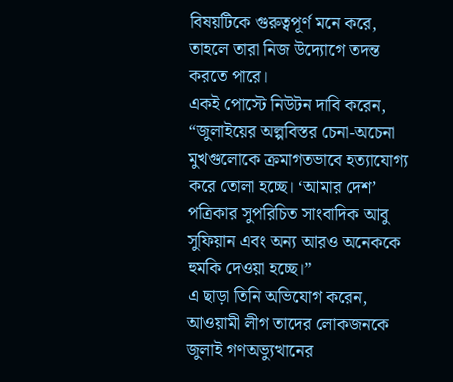বিষয়টিকে গুরুত্বপূর্ণ মনে করে, তাহলে তারা নিজ উদ্যোগে তদন্ত করতে পারে।
একই পোস্টে নিউটন দাবি করেন, “জুলাইয়ের অল্পবিস্তর চেনা-অচেনা মুখগুলোকে ক্রমাগতভাবে হত্যাযোগ্য করে তোলা হচ্ছে। ‘আমার দেশ’ পত্রিকার সুপরিচিত সাংবাদিক আবু সুফিয়ান এবং অন্য আরও অনেককে হুমকি দেওয়া হচ্ছে।”
এ ছাড়া তিনি অভিযোগ করেন, আওয়ামী লীগ তাদের লোকজনকে জুলাই গণঅভ্যুত্থানের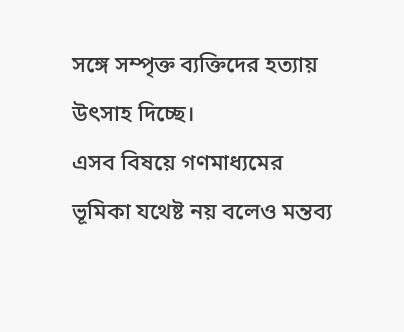সঙ্গে সম্পৃক্ত ব্যক্তিদের হত্যায় উৎসাহ দিচ্ছে।
এসব বিষয়ে গণমাধ্যমের ভূমিকা যথেষ্ট নয় বলেও মন্তব্য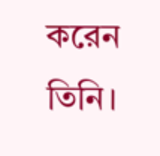করেন তিনি।